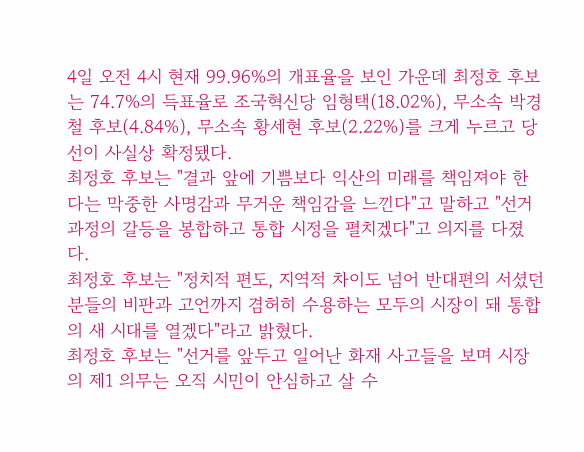4일 오전 4시 현재 99.96%의 개표율을 보인 가운데 최정호 후보는 74.7%의 득표율로 조국혁신당 임형택(18.02%), 무소속 박경철 후보(4.84%), 무소속 황세현 후보(2.22%)를 크게 누르고 당선이 사실상 확정됐다.
최정호 후보는 "결과 앞에 기쁨보다 익산의 미래를 책임져야 한다는 막중한 사명감과 무거운 책임감을 느낀다"고 말하고 "선거과정의 갈등을 봉합하고 통합 시정을 펼치겠다"고 의지를 다졌다.
최정호 후보는 "정치적 편도, 지역적 차이도 넘어 반대편의 서셨던 분들의 비판과 고언까지 겸허히 수용하는 모두의 시장이 돼 통합의 새 시대를 열겠다"라고 밝혔다.
최정호 후보는 "선거를 앞두고 일어난 화재 사고들을 보며 시장의 제1 의무는 오직 시민이 안심하고 살 수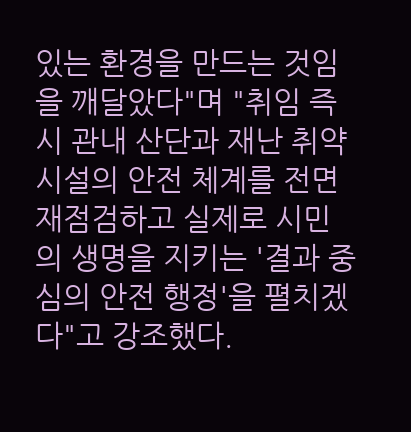있는 환경을 만드는 것임을 깨달았다"며 "취임 즉시 관내 산단과 재난 취약 시설의 안전 체계를 전면 재점검하고 실제로 시민의 생명을 지키는 '결과 중심의 안전 행정'을 펼치겠다"고 강조했다.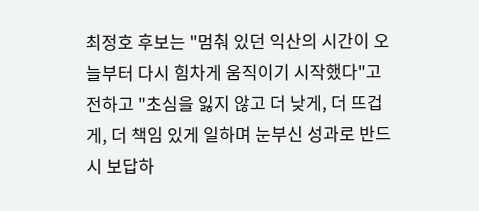최정호 후보는 "멈춰 있던 익산의 시간이 오늘부터 다시 힘차게 움직이기 시작했다"고 전하고 "초심을 잃지 않고 더 낮게, 더 뜨겁게, 더 책임 있게 일하며 눈부신 성과로 반드시 보답하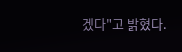겠다"고 밝혔다.